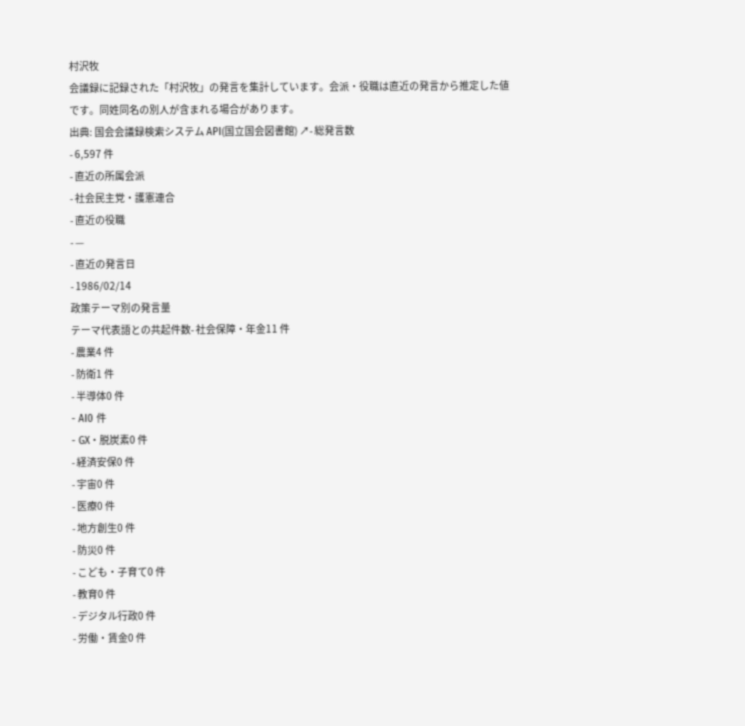村沢牧
会議録に記録された「村沢牧」の発言を集計しています。会派・役職は直近の発言から推定した値です。同姓同名の別人が含まれる場合があります。
出典: 国会会議録検索システム API(国立国会図書館) ↗- 総発言数
- 6,597 件
- 直近の所属会派
- 社会民主党・護憲連合
- 直近の役職
- —
- 直近の発言日
- 1986/02/14
政策テーマ別の発言量
テーマ代表語との共起件数- 社会保障・年金11 件
- 農業4 件
- 防衛1 件
- 半導体0 件
- AI0 件
- GX・脱炭素0 件
- 経済安保0 件
- 宇宙0 件
- 医療0 件
- 地方創生0 件
- 防災0 件
- こども・子育て0 件
- 教育0 件
- デジタル行政0 件
- 労働・賃金0 件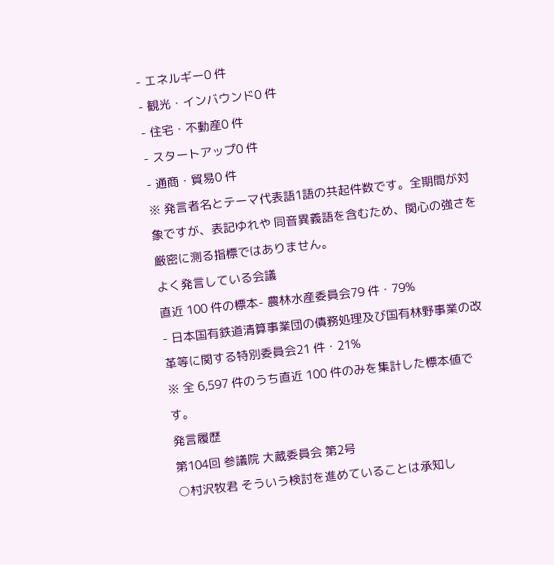- エネルギー0 件
- 観光・インバウンド0 件
- 住宅・不動産0 件
- スタートアップ0 件
- 通商・貿易0 件
※ 発言者名とテーマ代表語1語の共起件数です。全期間が対象ですが、表記ゆれや 同音異義語を含むため、関心の強さを厳密に測る指標ではありません。
よく発言している会議
直近 100 件の標本- 農林水産委員会79 件・79%
- 日本国有鉄道清算事業団の債務処理及び国有林野事業の改革等に関する特別委員会21 件・21%
※ 全 6,597 件のうち直近 100 件のみを集計した標本値です。
発言履歴
第104回 参議院 大蔵委員会 第2号
○村沢牧君 そういう検討を進めていることは承知し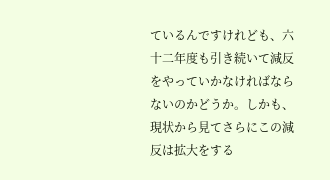ているんですけれども、六十二年度も引き続いて減反をやっていかなければならないのかどうか。しかも、現状から見てさらにこの減反は拡大をする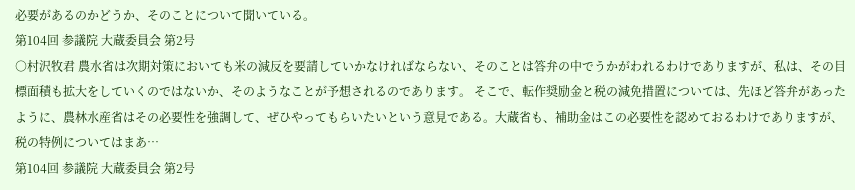必要があるのかどうか、そのことについて聞いている。
第104回 参議院 大蔵委員会 第2号
○村沢牧君 農水省は次期対策においても米の減反を要請していかなければならない、そのことは答弁の中でうかがわれるわけでありますが、私は、その目標面積も拡大をしていくのではないか、そのようなことが予想されるのであります。 そこで、転作奨励金と税の減免措置については、先ほど答弁があったように、農林水産省はその必要性を強調して、ぜひやってもらいたいという意見である。大蔵省も、補助金はこの必要性を認めておるわけでありますが、税の特例についてはまあ…
第104回 参議院 大蔵委員会 第2号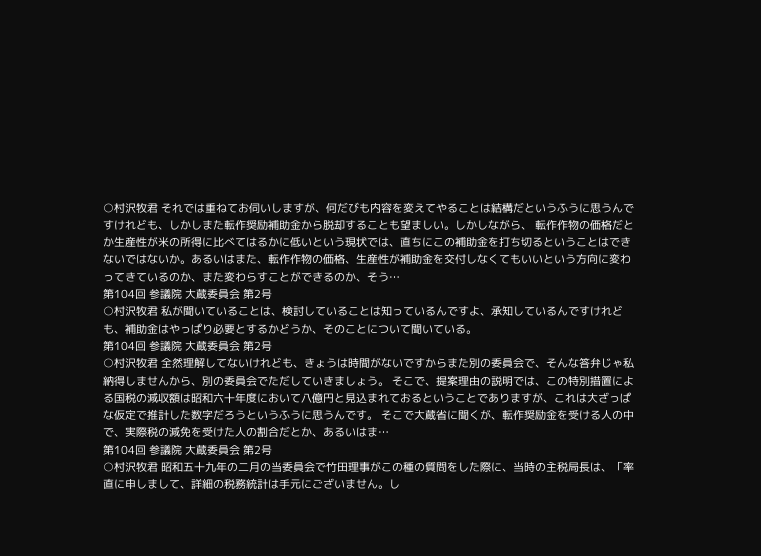○村沢牧君 それでは重ねてお伺いしますが、何だびも内容を変えてやることは結構だというふうに思うんですけれども、しかしまた転作奨励補助金から脱却することも望ましい。しかしながら、 転作作物の価格だとか生産性が米の所得に比べてはるかに低いという現状では、直ちにこの補助金を打ち切るということはできないではないか。あるいはまた、転作作物の価格、生産性が補助金を交付しなくてもいいという方向に変わってきているのか、また変わらすことができるのか、そう…
第104回 参議院 大蔵委員会 第2号
○村沢牧君 私が聞いていることは、検討していることは知っているんですよ、承知しているんですけれども、補助金はやっぱり必要とするかどうか、そのことについて聞いている。
第104回 参議院 大蔵委員会 第2号
○村沢牧君 全然理解してないけれども、きょうは時間がないですからまた別の委員会で、そんな答弁じゃ私納得しませんから、別の委員会でただしていきましょう。 そこで、提案理由の説明では、この特別措置による国税の減収額は昭和六十年度において八億円と見込まれておるということでありますが、これは大ざっぱな仮定で推計した数字だろうというふうに思うんです。 そこで大蔵省に聞くが、転作奨励金を受ける人の中で、実際税の減免を受けた人の割合だとか、あるいはま…
第104回 参議院 大蔵委員会 第2号
○村沢牧君 昭和五十九年の二月の当委員会で竹田理事がこの種の質問をした際に、当時の主税局長は、「率直に申しまして、詳細の税務統計は手元にございません。し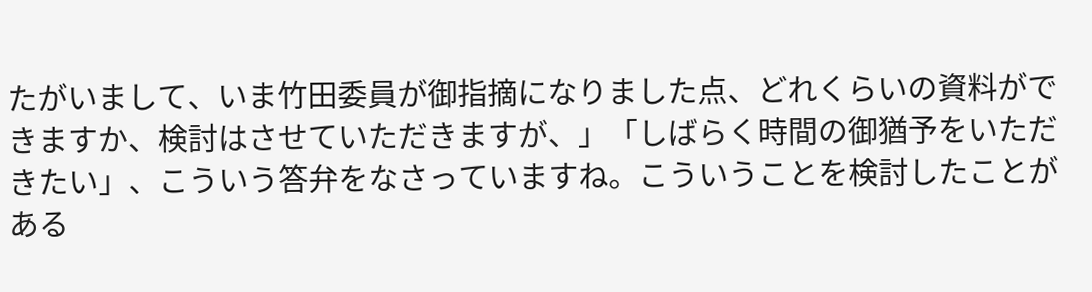たがいまして、いま竹田委員が御指摘になりました点、どれくらいの資料ができますか、検討はさせていただきますが、」「しばらく時間の御猶予をいただきたい」、こういう答弁をなさっていますね。こういうことを検討したことがある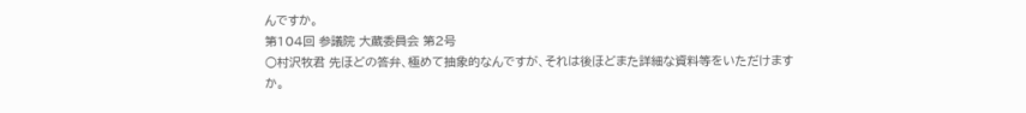んですか。
第104回 参議院 大蔵委員会 第2号
○村沢牧君 先ほどの答弁、極めて抽象的なんですが、それは後ほどまた詳細な資料等をいただけますか。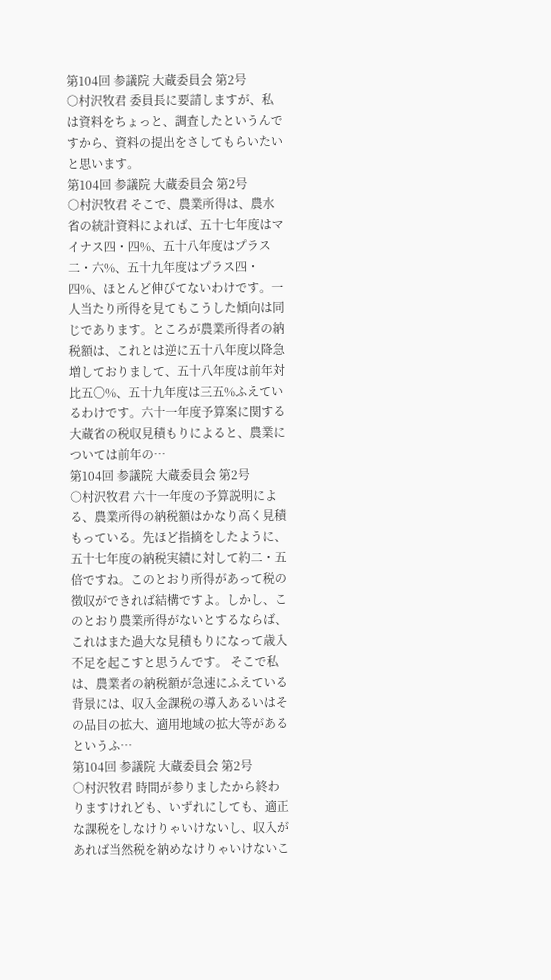第104回 参議院 大蔵委員会 第2号
○村沢牧君 委員長に要請しますが、私は資料をちょっと、調査したというんですから、資料の提出をさしてもらいたいと思います。
第104回 参議院 大蔵委員会 第2号
○村沢牧君 そこで、農業所得は、農水省の統計資料によれば、五十七年度はマイナス四・四%、五十八年度はプラス二・六%、五十九年度はプラス四・四%、ほとんど伸びてないわけです。一人当たり所得を見てもこうした傾向は同じであります。ところが農業所得者の納税額は、これとは逆に五十八年度以降急増しておりまして、五十八年度は前年対比五〇%、五十九年度は三五%ふえているわけです。六十一年度予算案に関する大蔵省の税収見積もりによると、農業については前年の…
第104回 参議院 大蔵委員会 第2号
○村沢牧君 六十一年度の予算説明による、農業所得の納税額はかなり高く見積もっている。先ほど指摘をしたように、五十七年度の納税実績に対して約二・五倍ですね。このとおり所得があって税の徴収ができれば結構ですよ。しかし、このとおり農業所得がないとするならば、これはまた過大な見積もりになって歳入不足を起こすと思うんです。 そこで私は、農業者の納税額が急速にふえている背景には、収入金課税の導入あるいはその品目の拡大、適用地域の拡大等があるというふ…
第104回 参議院 大蔵委員会 第2号
○村沢牧君 時間が参りましたから終わりますけれども、いずれにしても、適正な課税をしなけりゃいけないし、収入があれば当然税を納めなけりゃいけないこ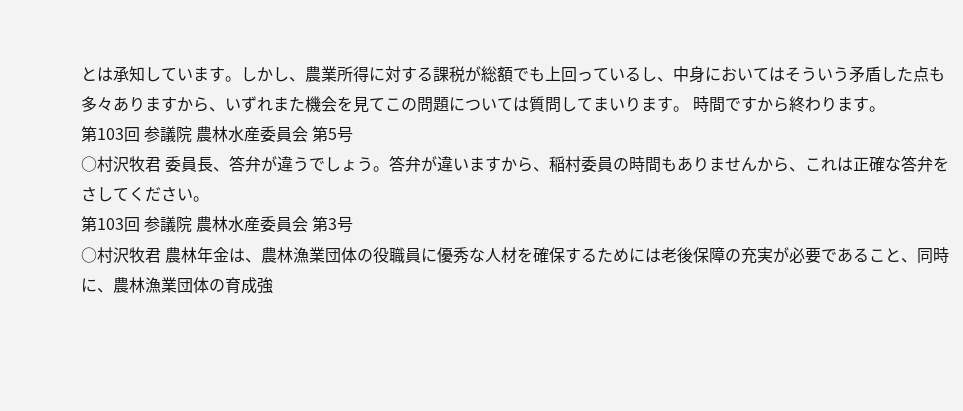とは承知しています。しかし、農業所得に対する課税が総額でも上回っているし、中身においてはそういう矛盾した点も多々ありますから、いずれまた機会を見てこの問題については質問してまいります。 時間ですから終わります。
第103回 参議院 農林水産委員会 第5号
○村沢牧君 委員長、答弁が違うでしょう。答弁が違いますから、稲村委員の時間もありませんから、これは正確な答弁をさしてください。
第103回 参議院 農林水産委員会 第3号
○村沢牧君 農林年金は、農林漁業団体の役職員に優秀な人材を確保するためには老後保障の充実が必要であること、同時に、農林漁業団体の育成強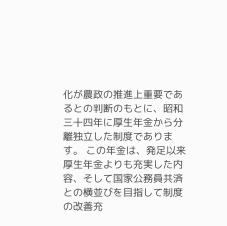化が農政の推進上重要であるとの判断のもとに、昭和三十四年に厚生年金から分離独立した制度であります。 この年金は、発足以来厚生年金よりも充実した内容、そして国家公務員共済との横並びを目指して制度の改善充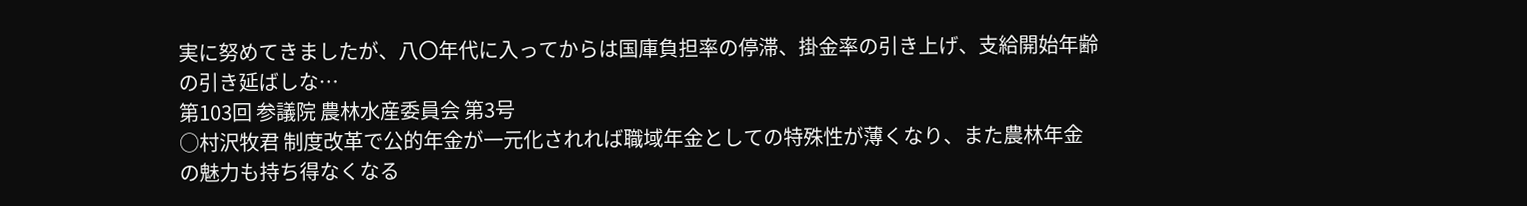実に努めてきましたが、八〇年代に入ってからは国庫負担率の停滞、掛金率の引き上げ、支給開始年齢の引き延ばしな…
第103回 参議院 農林水産委員会 第3号
○村沢牧君 制度改革で公的年金が一元化されれば職域年金としての特殊性が薄くなり、また農林年金の魅力も持ち得なくなる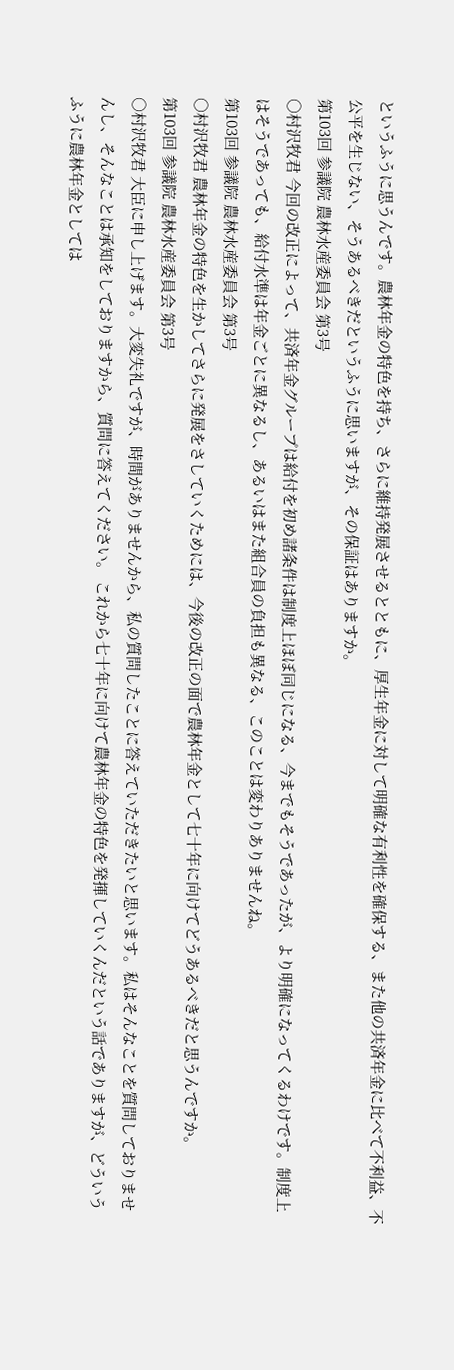というふうに思うんです。農林年金の特色を持ち、さらに維持発展させるとともに、厚生年金に対して明確な有利性を確保する、また他の共済年金に比べて不利益、不公平を生じない、そうあるべきだというふうに思いますが、その保証はありますか。
第103回 参議院 農林水産委員会 第3号
○村沢牧君 今回の改正によって、共済年金グループは給付を初め諸条件は制度上ほぼ同じになる、今までもそうであったが、より明確になってくるわけです。制度上はそうであっても、給付水準は年金ごとに異なるし、あるいはまた組合員の負担も異なる、このことは変わりありませんね。
第103回 参議院 農林水産委員会 第3号
○村沢牧君 農林年金の特色を生かしてさらに発展をさしていくためには、今後の改正の面で農林年金として七十年に向けてどうあるべきだと思うんですか。
第103回 参議院 農林水産委員会 第3号
○村沢牧君 大臣に申し上げます。大変失礼ですが、時間がありませんから、私の質問したことに答えていただきたいと思います。私はそんなことを質問しておりませんし、そんなことは承知をしておりますから、質問に答えてください。 これから七十年に向けて農林年金の特色を発揮していくんだという話でありますが、どういうふうに農林年金としては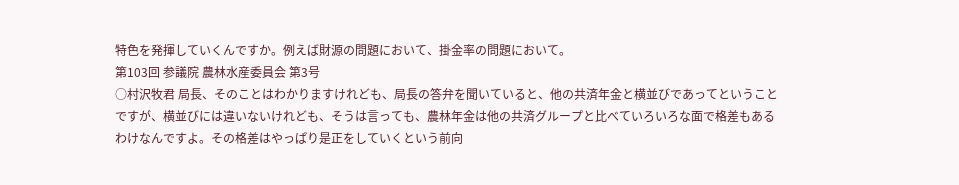特色を発揮していくんですか。例えば財源の問題において、掛金率の問題において。
第103回 参議院 農林水産委員会 第3号
○村沢牧君 局長、そのことはわかりますけれども、局長の答弁を聞いていると、他の共済年金と横並びであってということですが、横並びには違いないけれども、そうは言っても、農林年金は他の共済グループと比べていろいろな面で格差もあるわけなんですよ。その格差はやっぱり是正をしていくという前向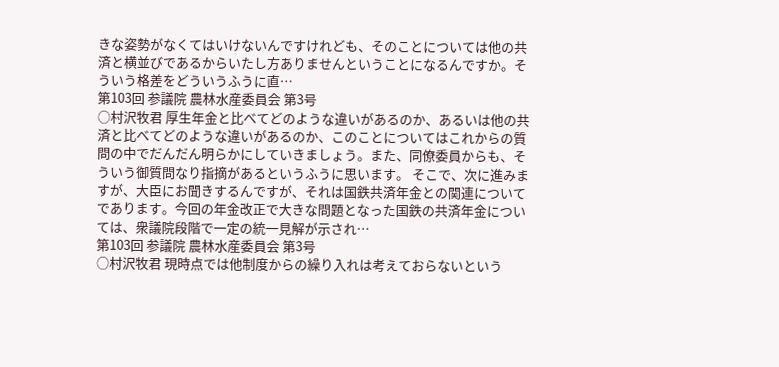きな姿勢がなくてはいけないんですけれども、そのことについては他の共済と横並びであるからいたし方ありませんということになるんですか。そういう格差をどういうふうに直…
第103回 参議院 農林水産委員会 第3号
○村沢牧君 厚生年金と比べてどのような違いがあるのか、あるいは他の共済と比べてどのような違いがあるのか、このことについてはこれからの質問の中でだんだん明らかにしていきましょう。また、同僚委員からも、そういう御質問なり指摘があるというふうに思います。 そこで、次に進みますが、大臣にお聞きするんですが、それは国鉄共済年金との関連についてであります。今回の年金改正で大きな問題となった国鉄の共済年金については、衆議院段階で一定の統一見解が示され…
第103回 参議院 農林水産委員会 第3号
○村沢牧君 現時点では他制度からの繰り入れは考えておらないという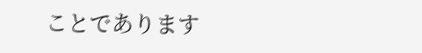ことであります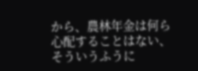から、農林年金は何ら心配することはない、そういうふうに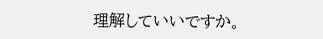理解していいですか。